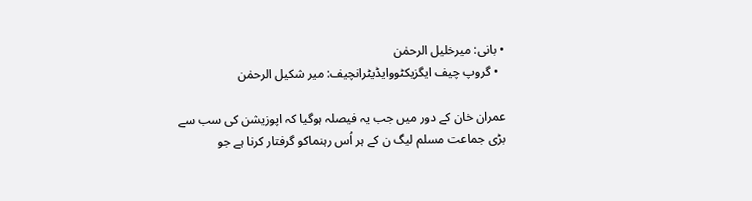• بانی: میرخلیل الرحمٰن
  • گروپ چیف ایگزیکٹووایڈیٹرانچیف: میر شکیل الرحمٰن

عمران خان کے دور میں جب یہ فیصلہ ہوگیا کہ اپوزیشن کی سب سے بڑی جماعت مسلم لیگ ن کے ہر اُس رہنماکو گرفتار کرنا ہے جو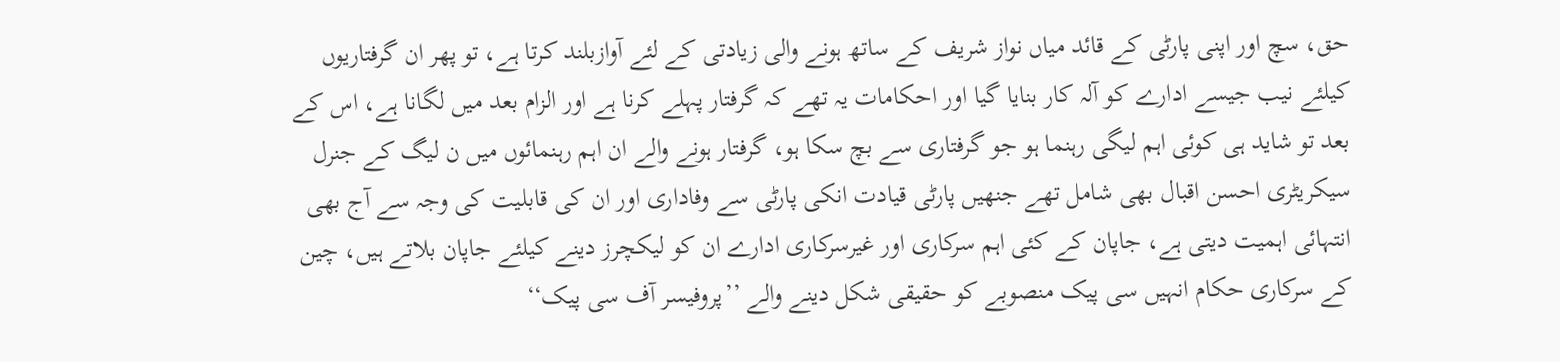حق، سچ اور اپنی پارٹی کے قائد میاں نواز شریف کے ساتھ ہونے والی زیادتی کے لئے آوازبلند کرتا ہے، تو پھر ان گرفتاریوں کیلئے نیب جیسے ادارے کو آلہ کار بنایا گیا اور احکامات یہ تھے کہ گرفتار پہلے کرنا ہے اور الزام بعد میں لگانا ہے، اس کے بعد تو شاید ہی کوئی اہم لیگی رہنما ہو جو گرفتاری سے بچ سکا ہو، گرفتار ہونے والے ان اہم رہنمائوں میں ن لیگ کے جنرل سیکریٹری احسن اقبال بھی شامل تھے جنھیں پارٹی قیادت انکی پارٹی سے وفاداری اور ان کی قابلیت کی وجہ سے آج بھی انتہائی اہمیت دیتی ہے، جاپان کے کئی اہم سرکاری اور غیرسرکاری ادارے ان کو لیکچرز دینے کیلئے جاپان بلاتے ہیں، چین کے سرکاری حکام انہیں سی پیک منصوبے کو حقیقی شکل دینے والے ’’پروفیسر آف سی پیک‘‘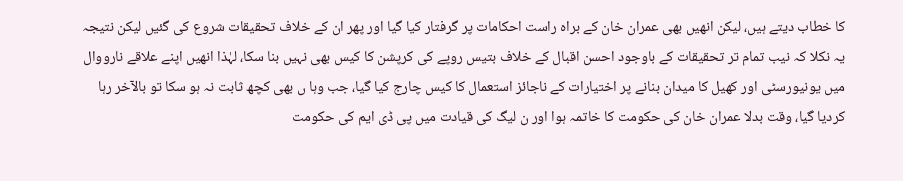کا خطاب دیتے ہیں، لیکن انھیں بھی عمران خان کے براہ راست احکامات پر گرفتار کیا گیا اور پھر ان کے خلاف تحقیقات شروع کی گئیں لیکن نتیجہ یہ نکلا کہ نیب تمام تر تحقیقات کے باوجود احسن اقبال کے خلاف بتیس روپے کی کرپشن کا کیس بھی نہیں بنا سکا، لہٰذا انھیں اپنے علاقے نارووال میں یونیورسٹی اور کھیل کا میدان بنانے پر اختیارات کے ناجائز استعمال کا کیس چارج کیا گیا، جب وہا ں بھی کچھ ثابت نہ ہو سکا تو بالآخر رہا کردیا گیا، وقت بدلا عمران خان کی حکومت کا خاتمہ ہوا اور ن لیگ کی قیادت میں پی ڈی ایم کی حکومت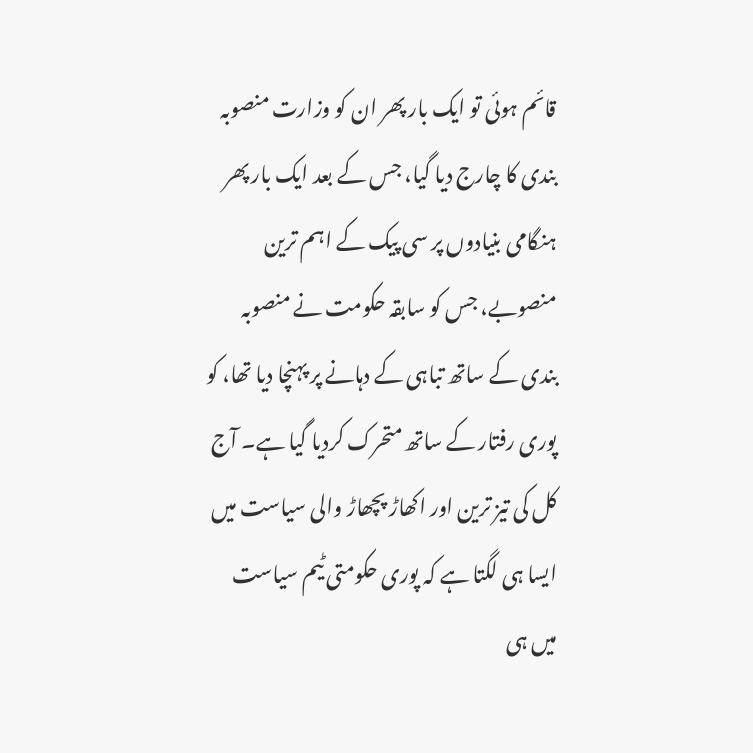قائم ہوئی تو ایک بار پھر ان کو وزارت منصوبہ بندی کا چارج دیا گیا، جس کے بعد ایک بار پھر ہنگامی بنیادوں پر سی پیک کے اہم ترین منصوبے، جس کو سابقہ حکومت نے منصوبہ بندی کے ساتھ تباہی کے دہانے پر پہنچا دیا تھا، کو پوری رفتار کے ساتھ متحرک کردیا گیا ہے۔ آج کل کی تیز ترین اور اکھاڑ پچھاڑ والی سیاست میں ایسا ہی لگتا ہے کہ پوری حکومتی ٹیم سیاست میں ہی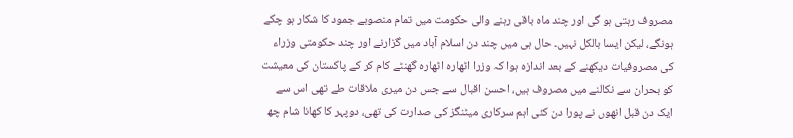مصروف رہتی ہو گی اور چند ماہ باقی رہنے والی حکومت میں تمام منصوبے جمود کا شکار ہو چکے ہونگے، لیکن ایسا بالکل نہیں۔ حال ہی میں چند دن اسلام آباد میں گزارنے اور چند حکومتی وزراء کی مصروفیات دیکھنے کے بعد اندازہ ہوا کہ وزرا اٹھارہ اٹھارہ گھنٹے کام کر کے پاکستان کی معیشت کو بحران سے نکالنے میں مصروف ہیں، احسن اقبال سے جس دن میری ملاقات طے تھی اس سے ایک دن قبل انھوں نے پورا دن کئی اہم سرکاری میٹنگز کی صدارت کی تھی، دوپہر کا کھانا شام چھ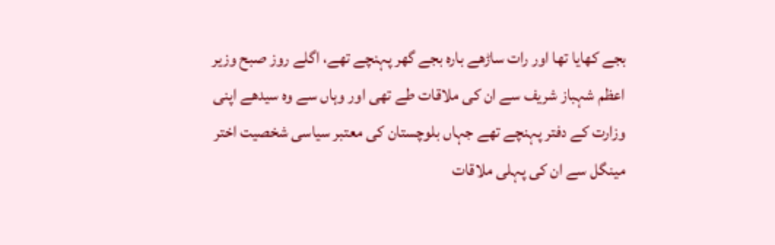بجے کھایا تھا اور رات ساڑھے بارہ بجے گھر پہنچے تھے، اگلے روز صبح وزیر اعظم شہباز شریف سے ان کی ملاقات طے تھی اور وہاں سے وہ سیدھے اپنی وزارت کے دفتر پہنچے تھے جہاں بلوچستان کی معتبر سیاسی شخصیت اختر مینگل سے ان کی پہلی ملاقات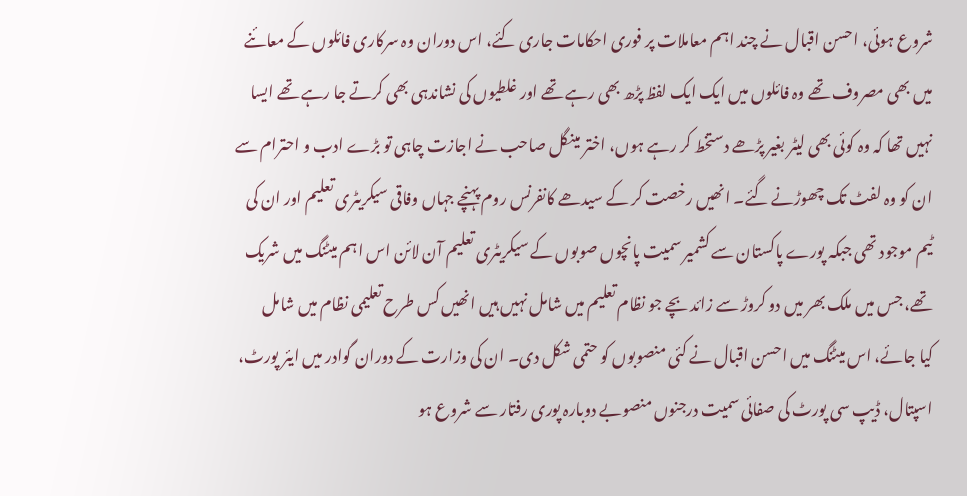شروع ہوئی، احسن اقبال نے چند اہم معاملات پر فوری احکامات جاری کئے، اس دوران وہ سرکاری فائلوں کے معائنے میں بھی مصروف تھے وہ فائلوں میں ایک ایک لفظ پڑھ بھی رہے تھے اور غلطیوں کی نشاندہی بھی کرتے جا رہے تھے ایسا نہیں تھا کہ وہ کوئی بھی لیٹر بغیر پڑھے دستخط کر رہے ہوں، اختر مینگل صاحب نے اجازت چاہی تو بڑے ادب و احترام سے ان کو وہ لفٹ تک چھوڑنے گئے۔ انھیں رخصت کر کے سیدھے کانفرنس روم پہنچے جہاں وفاقی سیکریٹری تعلیم اور ان کی ٹیم موجود تھی جبکہ پورے پاکستان سے کشمیر سمیت پانچوں صوبوں کے سیکریٹری تعلیم آن لائن اس اہم میٹنگ میں شریک تھے، جس میں ملک بھر میں دو کروڑ سے زائد بچے جو نظام تعلیم میں شامل نہیں ہیں انھیں کس طرح تعلیمی نظام میں شامل کیا جائے، اس میٹنگ میں احسن اقبال نے کئی منصوبوں کو حتمی شکل دی۔ ان کی وزارت کے دوران گوادر میں ایئر پورٹ، اسپتال، ڈیپ سی پورٹ کی صفائی سمیت درجنوں منصوبے دوبارہ پوری رفتار سے شروع ہو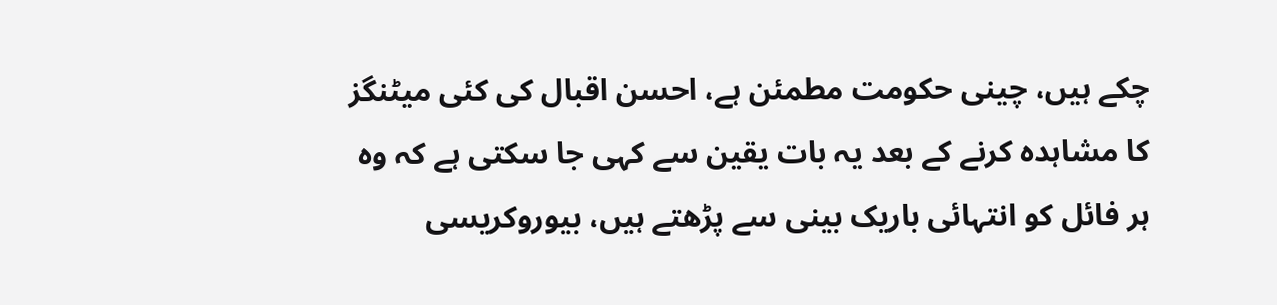چکے ہیں، چینی حکومت مطمئن ہے، احسن اقبال کی کئی میٹنگز کا مشاہدہ کرنے کے بعد یہ بات یقین سے کہی جا سکتی ہے کہ وہ ہر فائل کو انتہائی باریک بینی سے پڑھتے ہیں، بیوروکریسی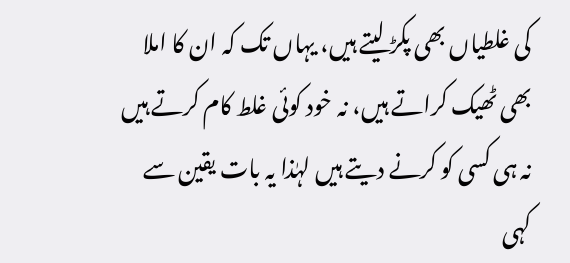کی غلطیاں بھی پکڑ لیتے ہیں، یہاں تک کہ ان کا املا بھی ٹھیک کراتے ہیں، نہ خود کوئی غلط کام کرتے ہیں نہ ہی کسی کو کرنے دیتے ہیں لہٰذا یہ بات یقین سے کہی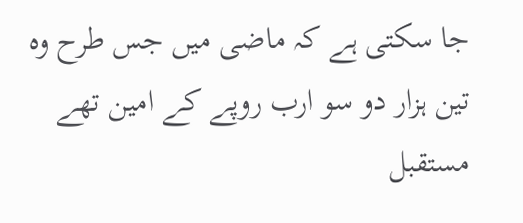جا سکتی ہے کہ ماضی میں جس طرح وہ تین ہزار دو سو ارب روپے کے امین تھے مستقبل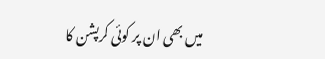میں بھی ان پر کوئی کرپشن کا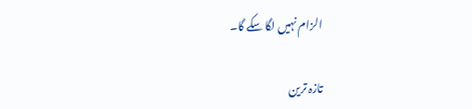الزام نہیں لگا سکے گا۔

تازہ ترین